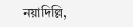নয়াদিল্লি,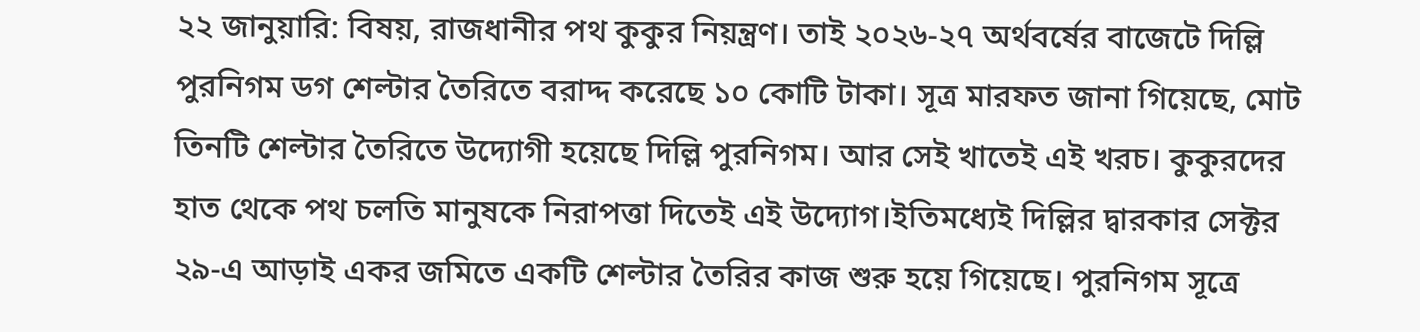২২ জানুয়ারি: বিষয়, রাজধানীর পথ কুকুর নিয়ন্ত্রণ। তাই ২০২৬-২৭ অর্থবর্ষের বাজেটে দিল্লি পুরনিগম ডগ শেল্টার তৈরিতে বরাদ্দ করেছে ১০ কোটি টাকা। সূত্র মারফত জানা গিয়েছে, মোট তিনটি শেল্টার তৈরিতে উদ্যোগী হয়েছে দিল্লি পুরনিগম। আর সেই খাতেই এই খরচ। কুকুরদের হাত থেকে পথ চলতি মানুষকে নিরাপত্তা দিতেই এই উদ্যোগ।ইতিমধ্যেই দিল্লির দ্বারকার সেক্টর ২৯-এ আড়াই একর জমিতে একটি শেল্টার তৈরির কাজ শুরু হয়ে গিয়েছে। পুরনিগম সূত্রে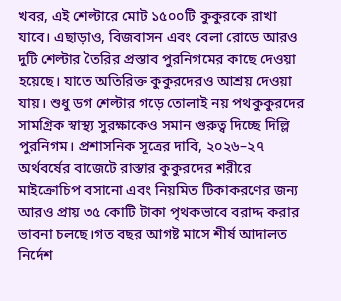খবর, এই শেল্টারে মোট ১৫০০টি কুকুরকে রাখা যাবে। এছাড়াও, বিজবাসন এবং বেলা রোডে আরও দুটি শেল্টার তৈরির প্রস্তাব পুরনিগমের কাছে দেওয়া হয়েছে। যাতে অতিরিক্ত কুকুরদেরও আশ্রয় দেওয়া যায়। শুধু ডগ শেল্টার গড়ে তোলাই নয় পথকুকুরদের সামগ্রিক স্বাস্থ্য সুরক্ষাকেও সমান গুরুত্ব দিচ্ছে দিল্লি পুরনিগম। প্রশাসনিক সূত্রের দাবি, ২০২৬–২৭ অর্থবর্ষের বাজেটে রাস্তার কুকুরদের শরীরে মাইক্রোচিপ বসানো এবং নিয়মিত টিকাকরণের জন্য আরও প্রায় ৩৫ কোটি টাকা পৃথকভাবে বরাদ্দ করার ভাবনা চলছে।গত বছর আগষ্ট মাসে শীর্ষ আদালত নির্দেশ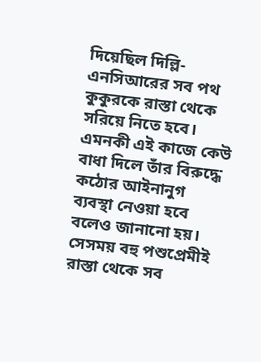দিয়েছিল দিল্লি-এনসিআরের সব পথ কুকুরকে রাস্তা থেকে সরিয়ে নিতে হবে। এমনকী এই কাজে কেউ বাধা দিলে তাঁর বিরুদ্ধে কঠোর আইনানুগ ব্যবস্থা নেওয়া হবে বলেও জানানো হয়। সেসময় বহু পশুপ্রেমীই রাস্তা থেকে সব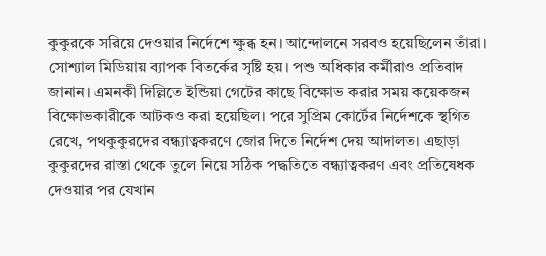কুকুরকে সরিয়ে দেওয়ার নির্দেশে ক্ষুব্ধ হন। আন্দোলনে সরবও হয়েছিলেন তাঁরা। সোশ্যাল মিডিয়ায় ব্যাপক বিতর্কের সৃষ্টি হয়। পশু অধিকার কর্মীরাও প্রতিবাদ জানান। এমনকী দিল্লিতে ইন্ডিয়া গেটের কাছে বিক্ষোভ করার সময় কয়েকজন বিক্ষোভকারীকে আটকও করা হয়েছিল। পরে সুপ্রিম কোর্টের নির্দেশকে স্থগিত রেখে, পথকুকুরদের বন্ধ্যাত্বকরণে জোর দিতে নির্দেশ দেয় আদালত। এছাড়া কুকুরদের রাস্তা থেকে তুলে নিয়ে সঠিক পদ্ধতিতে বন্ধ্যাত্বকরণ এবং প্রতিষেধক দেওয়ার পর যেখান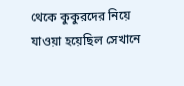থেকে কুকুরদের নিয়ে যাওয়া হয়েছিল সেখানে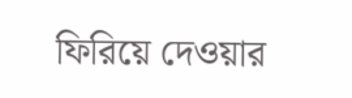ফিরিয়ে দেওয়ার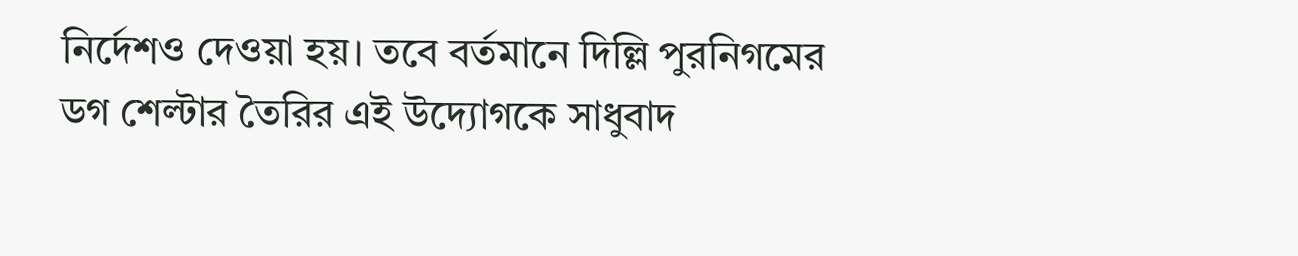নির্দেশও দেওয়া হয়। তবে বর্তমানে দিল্লি পুরনিগমের ডগ শেল্টার তৈরির এই উদ্যোগকে সাধুবাদ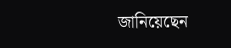জানিয়েছেন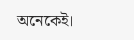অনেকেই।